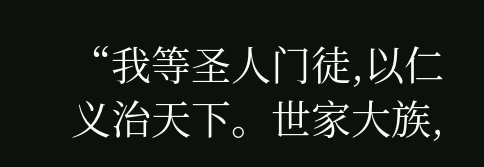“我等圣人门徒,以仁义治天下。世家大族,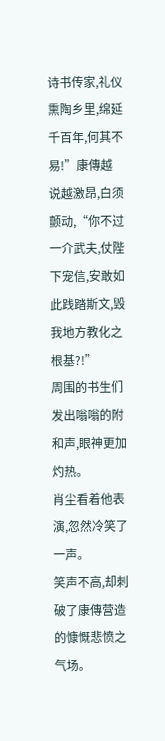诗书传家,礼仪熏陶乡里,绵延千百年,何其不易!”康傳越说越激昂,白须颤动,“你不过一介武夫,仗陛下宠信,安敢如此践踏斯文,毁我地方教化之根基?!”
周围的书生们发出嗡嗡的附和声,眼神更加灼热。
肖尘看着他表演,忽然冷笑了一声。
笑声不高,却刺破了康傳营造的慷慨悲愤之气场。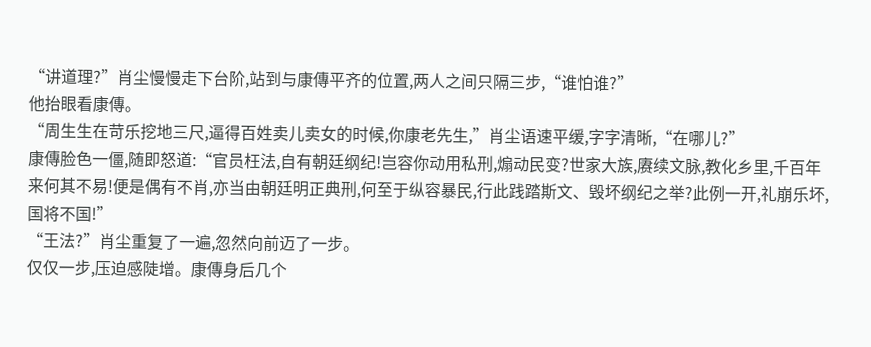“讲道理?”肖尘慢慢走下台阶,站到与康傳平齐的位置,两人之间只隔三步,“谁怕谁?”
他抬眼看康傳。
“周生生在苛乐挖地三尺,逼得百姓卖儿卖女的时候,你康老先生,”肖尘语速平缓,字字清晰,“在哪儿?”
康傳脸色一僵,随即怒道:“官员枉法,自有朝廷纲纪!岂容你动用私刑,煽动民变?世家大族,赓续文脉,教化乡里,千百年来何其不易!便是偶有不肖,亦当由朝廷明正典刑,何至于纵容暴民,行此践踏斯文、毁坏纲纪之举?此例一开,礼崩乐坏,国将不国!”
“王法?”肖尘重复了一遍,忽然向前迈了一步。
仅仅一步,压迫感陡增。康傳身后几个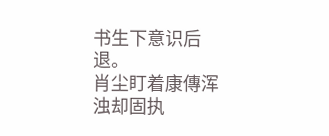书生下意识后退。
肖尘盯着康傳浑浊却固执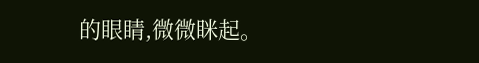的眼睛,微微眯起。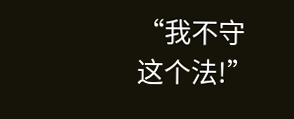“我不守这个法!”